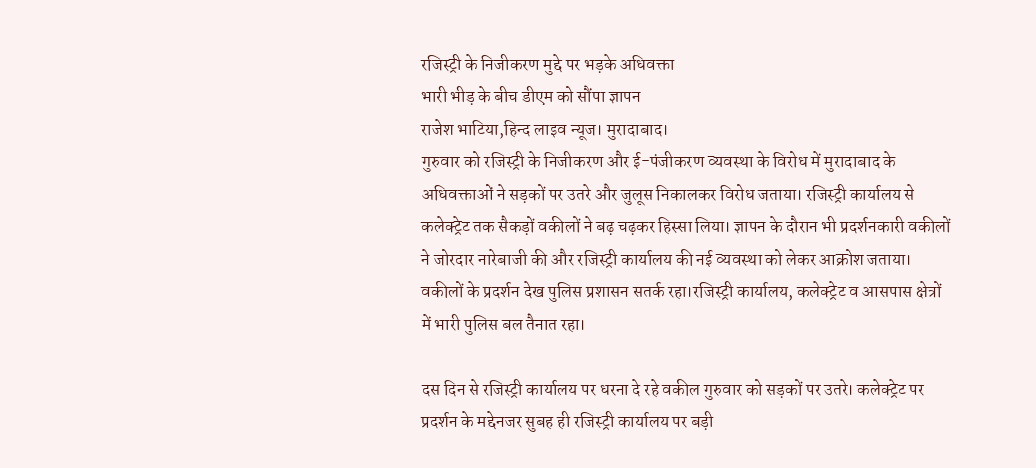रजिस्ट्री के निजीकरण मुद्दे पर भड़के अधिवक्ता
भारी भीड़ के बीच डीएम को सौंपा ज्ञापन
राजेश भाटिया,हिन्द लाइव न्यूज। मुरादाबाद।
गुरुवार को रजिस्ट्री के निजीकरण और ई-पंजीकरण व्यवस्था के विरोध में मुरादाबाद के अधिवक्ताओं ने सड़कों पर उतरे और जुलूस निकालकर विरोध जताया। रजिस्ट्री कार्यालय से कलेक्ट्रेट तक सैकड़ों वकीलों ने बढ़ चढ़कर हिस्सा लिया। ज्ञापन के दौरान भी प्रदर्शनकारी वकीलों ने जोरदार नारेबाजी की और रजिस्ट्री कार्यालय की नई व्यवस्था को लेकर आक्रोश जताया। वकीलों के प्रदर्शन देख पुलिस प्रशासन सतर्क रहा।रजिस्ट्री कार्यालय, कलेक्ट्रेट व आसपास क्षेत्रों में भारी पुलिस बल तैनात रहा।

दस दिन से रजिस्ट्री कार्यालय पर धरना दे रहे वकील गुरुवार को सड़कों पर उतरे। कलेक्ट्रेट पर प्रदर्शन के मद्देनजर सुबह ही रजिस्ट्री कार्यालय पर बड़ी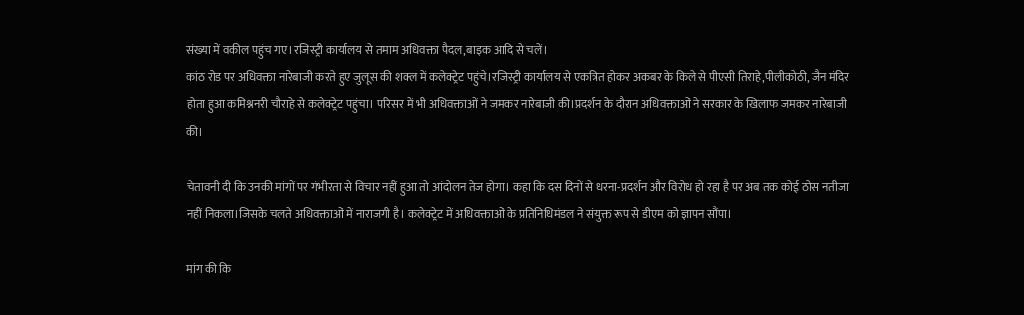संख्या में वकील पहुंच गए।रजिस्ट्री कार्यालय से तमाम अधिवक्ता पैदल,बाइक आदि से चलें।
कांठ रोड पर अधिवक्ता नारेबाजी करते हुए जुलूस की शक्ल में कलेक्ट्रेट पहुंचे।रजिस्ट्री कार्यालय से एकत्रित होकर अकबर के किले से पीएसी तिराहे,पीलीकोठी, जैन मंदिर होता हुआ कमिश्ननरी चौराहे से कलेक्ट्रेट पहुंचा। परिसर में भी अधिवक्ताओं ने जमकर नारेबाजी की।प्रदर्शन के दौरान अधिवक्ताओं ने सरकार के खिलाफ जमकर नारेबाजी की।

चेतावनी दी कि उनकी मांगों पर गंभीरता से विचार नहीं हुआ तो आंदोलन तेज होगा। कहा कि दस दिनों से धरना-प्रदर्शन और विरोध हो रहा है पर अब तक कोई ठोस नतीजा नहीं निकला।जिसके चलते अधिवक्ताओं में नाराजगी है। कलेक्ट्रेट में अधिवक्ताओं के प्रतिनिधिमंडल ने संयुक्त रूप से डीएम को ज्ञापन सौंपा।

मांग की कि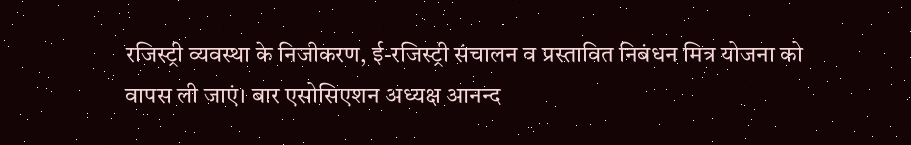रजिस्ट्री व्यवस्था के निजीकरण, ई-रजिस्ट्री संचालन व प्रस्तावित निबंधन मित्र योजना को वापस ली जाएं। बार एसोसिएशन अध्यक्ष आनन्द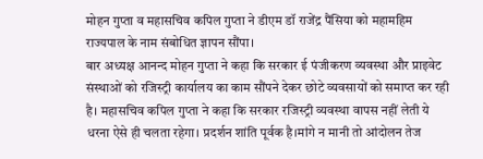मोहन गुप्ता व महासचिव कपिल गुप्ता ने डीएम डॉ राजेंद्र पैंसिया को महामहिम राज्यपाल के नाम संबोधित ज्ञापन सौंपा।
बार अध्यक्ष आनन्द मोहन गुप्ता ने कहा कि सरकार ई पंजीकरण व्यवस्था और प्राइवेट संस्थाओं को रजिस्ट्री कार्यालय का काम सौंपने देकर छोटे व्यवसायों को समाप्त कर रही है। महासचिव कपिल गुप्ता ने कहा कि सरकार रजिस्ट्री व्यवस्था वापस नहीं लेती ये धरना ऐसे ही चलता रहेगा। प्रदर्शन शांति पूर्वक है।मांगे न मानी तो आंदोलन तेज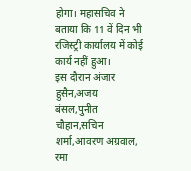होगा। महासचिव ने बताया कि 11 वें दिन भी रजिस्ट्री कार्यालय में कोई कार्य नहीं हुआ।
इस दौरान अंजार हुसैन,अजय बंसल,पुनीत चौहान,सचिन शर्मा,आवरण अग्रवाल, रमा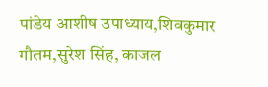पांडेय आशीष उपाध्याय,शिवकुमार गौतम,सुरेश सिंह, काजल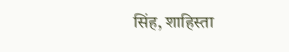सिंह, शाहिस्ता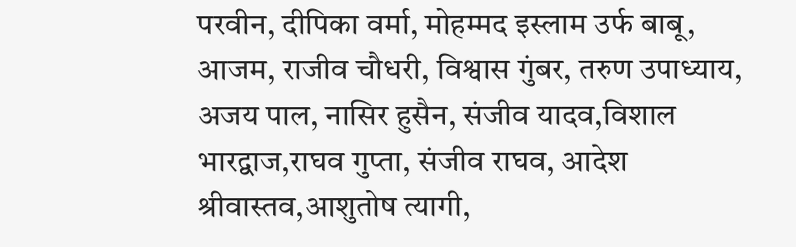परवीन, दीपिका वर्मा, मोहम्मद इस्लाम उर्फ बाबू, आजम, राजीव चौधरी, विश्वास गुंबर, तरुण उपाध्याय, अजय पाल, नासिर हुसैन, संजीव यादव,विशाल भारद्वाज,राघव गुप्ता, संजीव राघव, आदेश श्रीवास्तव,आशुतोष त्यागी,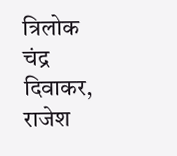त्रिलोक चंद्र दिवाकर, राजेश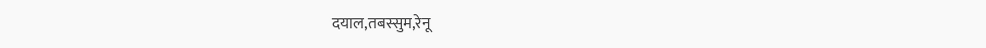दयाल,तबस्सुम,रेनू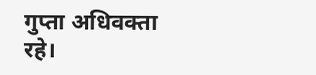गुप्ता अधिवक्ता रहे।